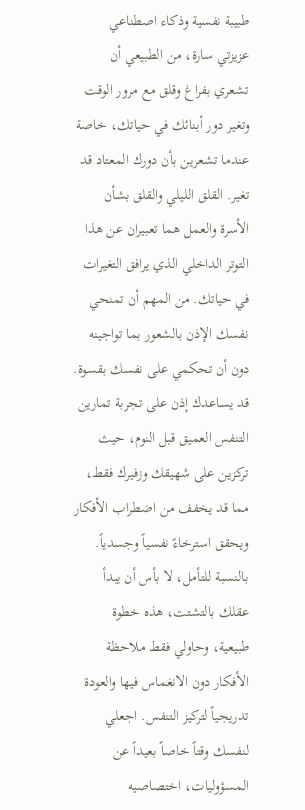طبيبة نفسية وذكاء اصطناعي
عزيزتي سارة، من الطبيعي أن تشعري بفراغ وقلق مع مرور الوقت وتغير دور أبنائك في حياتك، خاصة عندما تشعرين بأن دورك المعتاد قد تغير. القلق الليلي والقلق بشأن الأسرة والعمل هما تعبيران عن هذا التوتر الداخلي الذي يرافق التغيرات في حياتك. من المهم أن تمنحي نفسك الإذن بالشعور بما تواجينه دون أن تحكمي على نفسك بقسوة. قد يساعدك إذن على تجربة تمارين التنفس العميق قبل النوم، حيث تركزين على شهيقك وزفيرك فقط، مما قد يخفف من اضطراب الأفكار ويحقق استرخاءً نفسياً وجسدياً.
بالنسبة للتأمل، لا بأس أن يبدأ عقلك بالتشتت، هذه خطوة طبيعية، وحاولي فقط ملاحظة الأفكار دون الانغماس فيها والعودة تدريجياً لتركيز التنفس. اجعلي لنفسك وقتاً خاصاً بعيداً عن المسؤوليات، اختصاصيه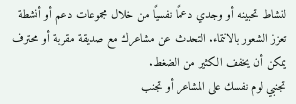لنشاط تحبينه أو وجدي دعمًا نفسيًا من خلال مجموعات دعم أو أنشطة تعزز الشعور بالانتماء. التحدث عن مشاعرك مع صديقة مقربة أو محترف يمكن أن يخفف الكثير من الضغط.
تجنبي لوم نفسك على المشاعر أو تجنب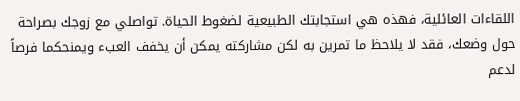اللقاءات العائلية، فهذه هي استجابتك الطبيعية لضغوط الحياة. تواصلي مع زوجك بصراحة حول وضعك، فقد لا يلاحظ ما تمرين به لكن مشاركته يمكن أن يخفف العبء ويمنحكما فرصاً لدعم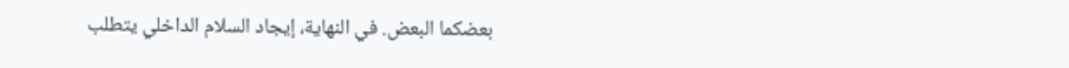بعضكما البعض. في النهاية، إيجاد السلام الداخلي يتطلب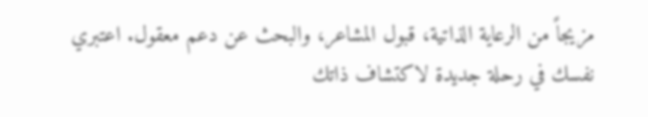مزيجاً من الرعاية الذاتية، قبول المشاعر، والبحث عن دعم معقول. اعتبري نفسك في رحلة جديدة لاكتشاف ذاتك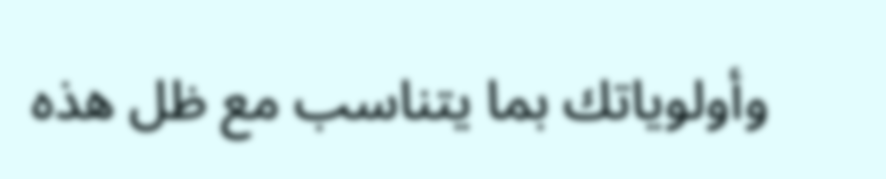وأولوياتك بما يتناسب مع ظل هذه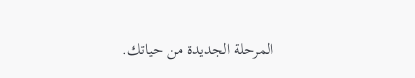المرحلة الجديدة من حياتك.